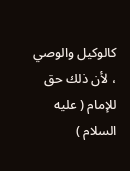كالوكيل والوصي ، لأن ذلك حق للإمام ( عليه السلام )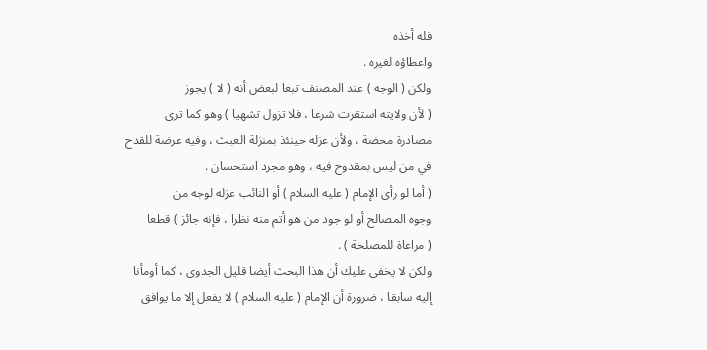فله أخذه
واعطاؤه لغيره .
ولكن ( الوجه ) عند المصنف تبعا لبعض أنه ( لا ) يجوز
( لأن ولايته استقرت شرعا ، فلا تزول تشهيا ) وهو كما ترى
مصادرة محضة ، ولأن عزله حينئذ بمنزلة العبث ، وفيه عرضة للقدح
في من ليس بمقدوح فيه ، وهو مجرد استحسان .
( أما لو رأى الإمام ( عليه السلام ) أو النائب عزله لوجه من
وجوه المصالح أو لو جود من هو أتم منه نظرا ، فإنه جائز ) قطعا
( مراعاة للمصلحة ) .
ولكن لا يخفى عليك أن هذا البحث أيضا قليل الجدوى ، كما أومأنا
إليه سابقا ، ضرورة أن الإمام ( عليه السلام ) لا يفعل إلا ما يوافق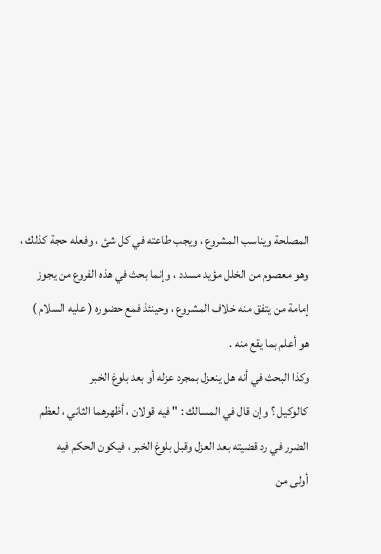المصلحة ويناسب المشروع ، ويجب طاعته في كل شئ ، وفعله حجة كذلك ،
وهو معصوم من الخلل مؤيد مسدد ، وإنما بحث في هذه الفروع من يجوز
إمامة من يتفق منه خلاف المشروع ، وحينئذ فمع حضوره ( عليه السلام )
هو أعلم بما يقع منه .
وكذا البحث في أنه هل ينعزل بمجرد عزله أو بعد بلوغ الخبر
كالوكيل ؟ وإن قال في المسالك : " فيه قولان ، أظهرهما الثاني ، لعظم
الضرر في رد قضيته بعد العزل وقبل بلوغ الخبر ، فيكون الحكم فيه
أولى من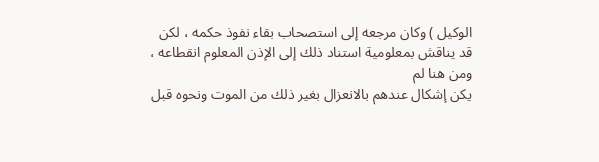الوكيل ) وكان مرجعه إلى استصحاب بقاء نفوذ حكمه ، لكن
قد يناقش بمعلومية استناد ذلك إلى الإذن المعلوم انقطاعه ، ومن هنا لم
يكن إشكال عندهم بالانعزال بغير ذلك من الموت ونحوه قبل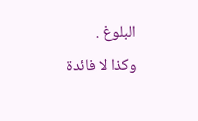البلوغ .
وكذا لا فائدة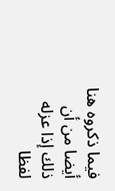فيما ذكروه هنا أيضا من أن ذلك إذا عزله لفظا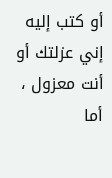أو كتب إليه إني عزلتك أو أنت معزول ، أما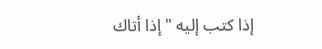إذا كتب إليه " إذا أتاك